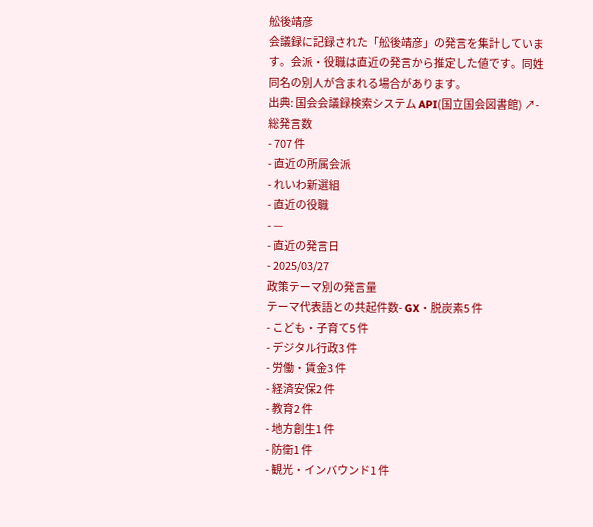舩後靖彦
会議録に記録された「舩後靖彦」の発言を集計しています。会派・役職は直近の発言から推定した値です。同姓同名の別人が含まれる場合があります。
出典: 国会会議録検索システム API(国立国会図書館) ↗- 総発言数
- 707 件
- 直近の所属会派
- れいわ新選組
- 直近の役職
- —
- 直近の発言日
- 2025/03/27
政策テーマ別の発言量
テーマ代表語との共起件数- GX・脱炭素5 件
- こども・子育て5 件
- デジタル行政3 件
- 労働・賃金3 件
- 経済安保2 件
- 教育2 件
- 地方創生1 件
- 防衛1 件
- 観光・インバウンド1 件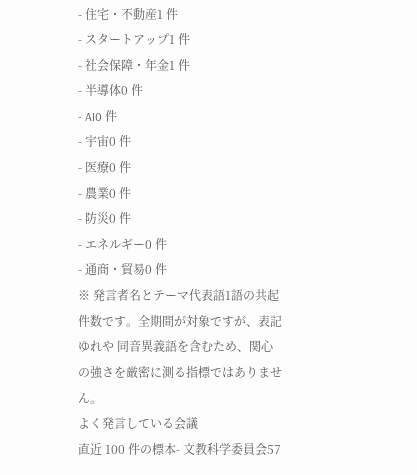- 住宅・不動産1 件
- スタートアップ1 件
- 社会保障・年金1 件
- 半導体0 件
- AI0 件
- 宇宙0 件
- 医療0 件
- 農業0 件
- 防災0 件
- エネルギー0 件
- 通商・貿易0 件
※ 発言者名とテーマ代表語1語の共起件数です。全期間が対象ですが、表記ゆれや 同音異義語を含むため、関心の強さを厳密に測る指標ではありません。
よく発言している会議
直近 100 件の標本- 文教科学委員会57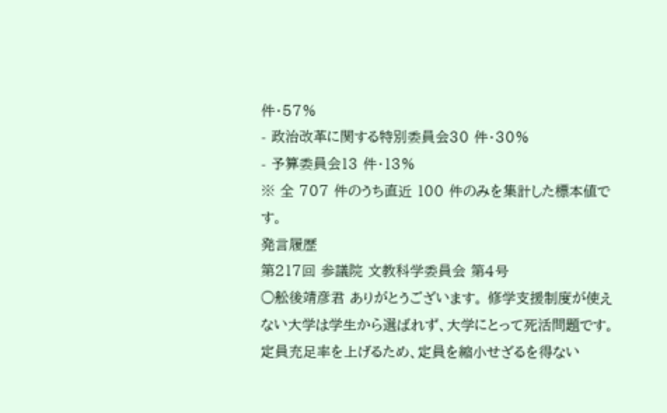件・57%
- 政治改革に関する特別委員会30 件・30%
- 予算委員会13 件・13%
※ 全 707 件のうち直近 100 件のみを集計した標本値です。
発言履歴
第217回 参議院 文教科学委員会 第4号
○舩後靖彦君 ありがとうございます。 修学支援制度が使えない大学は学生から選ばれず、大学にとって死活問題です。定員充足率を上げるため、定員を縮小せざるを得ない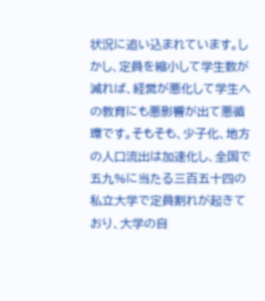状況に追い込まれています。しかし、定員を縮小して学生数が減れば、経営が悪化して学生への教育にも悪影響が出て悪循環です。そもそも、少子化、地方の人口流出は加速化し、全国で五九%に当たる三百五十四の私立大学で定員割れが起きており、大学の自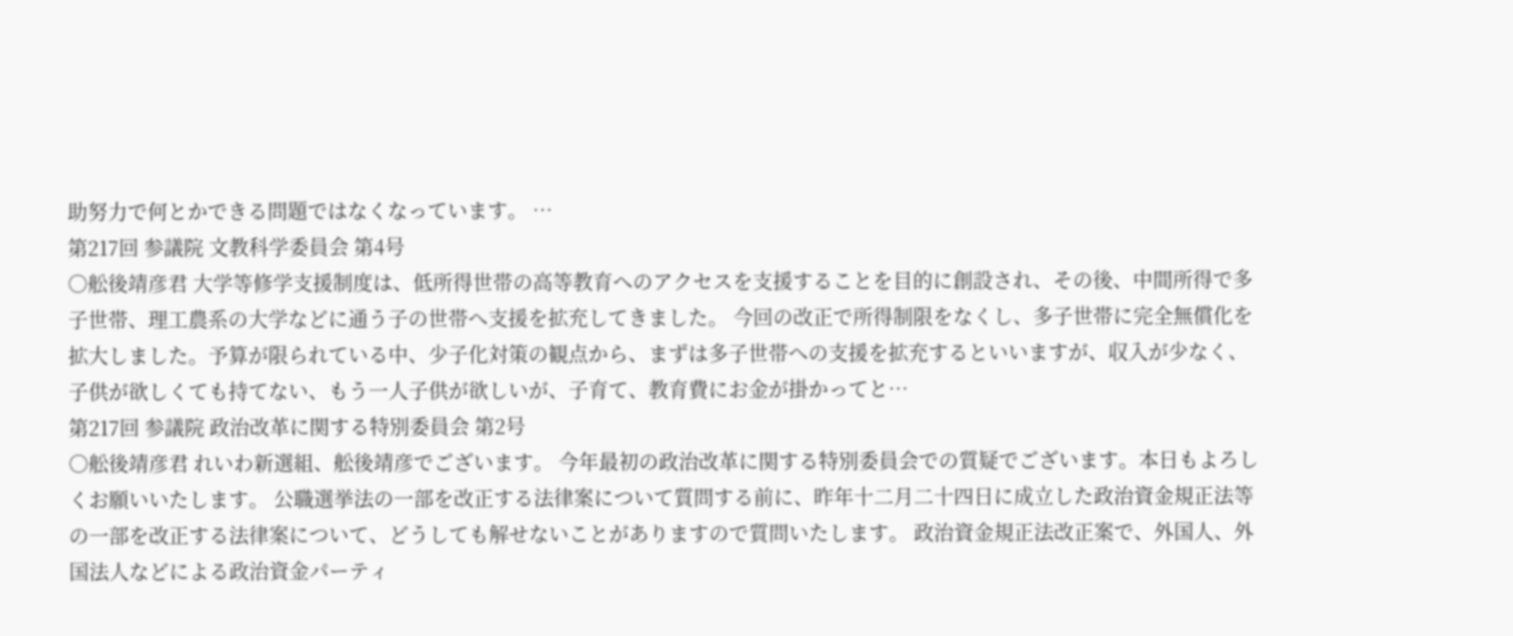助努力で何とかできる問題ではなくなっています。 …
第217回 参議院 文教科学委員会 第4号
○舩後靖彦君 大学等修学支援制度は、低所得世帯の高等教育へのアクセスを支援することを目的に創設され、その後、中間所得で多子世帯、理工農系の大学などに通う子の世帯へ支援を拡充してきました。 今回の改正で所得制限をなくし、多子世帯に完全無償化を拡大しました。予算が限られている中、少子化対策の観点から、まずは多子世帯への支援を拡充するといいますが、収入が少なく、子供が欲しくても持てない、もう一人子供が欲しいが、子育て、教育費にお金が掛かってと…
第217回 参議院 政治改革に関する特別委員会 第2号
○舩後靖彦君 れいわ新選組、舩後靖彦でございます。 今年最初の政治改革に関する特別委員会での質疑でございます。本日もよろしくお願いいたします。 公職選挙法の一部を改正する法律案について質問する前に、昨年十二月二十四日に成立した政治資金規正法等の一部を改正する法律案について、どうしても解せないことがありますので質問いたします。 政治資金規正法改正案で、外国人、外国法人などによる政治資金パーティ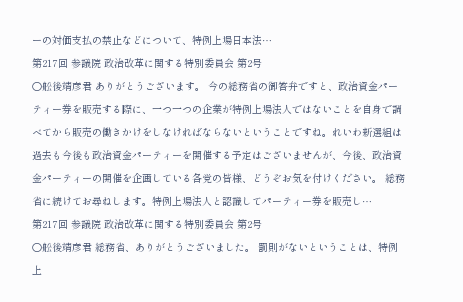ーの対価支払の禁止などについて、特例上場日本法…
第217回 参議院 政治改革に関する特別委員会 第2号
○舩後靖彦君 ありがとうございます。 今の総務省の御答弁ですと、政治資金パーティー券を販売する際に、一つ一つの企業が特例上場法人ではないことを自身で調べてから販売の働きかけをしなければならないということですね。れいわ新選組は過去も今後も政治資金パーティーを開催する予定はございませんが、今後、政治資金パーティーの開催を企画している各党の皆様、どうぞお気を付けください。 総務省に続けてお尋ねします。特例上場法人と認識してパーティー券を販売し…
第217回 参議院 政治改革に関する特別委員会 第2号
○舩後靖彦君 総務省、ありがとうございました。 罰則がないということは、特例上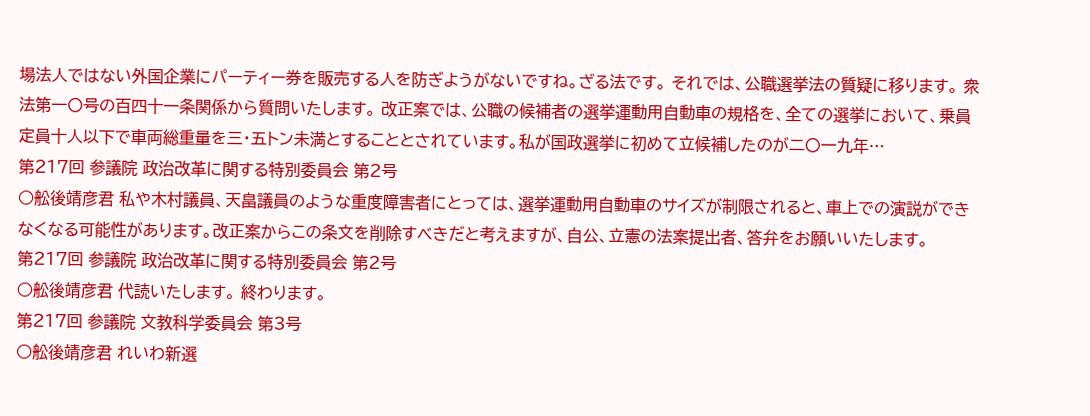場法人ではない外国企業にパーティー券を販売する人を防ぎようがないですね。ざる法です。 それでは、公職選挙法の質疑に移ります。 衆法第一〇号の百四十一条関係から質問いたします。 改正案では、公職の候補者の選挙運動用自動車の規格を、全ての選挙において、乗員定員十人以下で車両総重量を三・五トン未満とすることとされています。私が国政選挙に初めて立候補したのが二〇一九年…
第217回 参議院 政治改革に関する特別委員会 第2号
○舩後靖彦君 私や木村議員、天畠議員のような重度障害者にとっては、選挙運動用自動車のサイズが制限されると、車上での演説ができなくなる可能性があります。改正案からこの条文を削除すべきだと考えますが、自公、立憲の法案提出者、答弁をお願いいたします。
第217回 参議院 政治改革に関する特別委員会 第2号
○舩後靖彦君 代読いたします。 終わります。
第217回 参議院 文教科学委員会 第3号
○舩後靖彦君 れいわ新選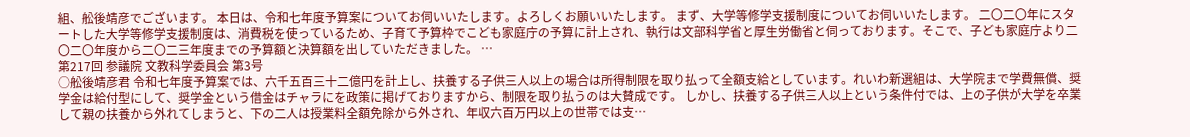組、舩後靖彦でございます。 本日は、令和七年度予算案についてお伺いいたします。よろしくお願いいたします。 まず、大学等修学支援制度についてお伺いいたします。 二〇二〇年にスタートした大学等修学支援制度は、消費税を使っているため、子育て予算枠でこども家庭庁の予算に計上され、執行は文部科学省と厚生労働省と伺っております。そこで、子ども家庭庁より二〇二〇年度から二〇二三年度までの予算額と決算額を出していただきました。 …
第217回 参議院 文教科学委員会 第3号
○舩後靖彦君 令和七年度予算案では、六千五百三十二億円を計上し、扶養する子供三人以上の場合は所得制限を取り払って全額支給としています。れいわ新選組は、大学院まで学費無償、奨学金は給付型にして、奨学金という借金はチャラにを政策に掲げておりますから、制限を取り払うのは大賛成です。 しかし、扶養する子供三人以上という条件付では、上の子供が大学を卒業して親の扶養から外れてしまうと、下の二人は授業料全額免除から外され、年収六百万円以上の世帯では支…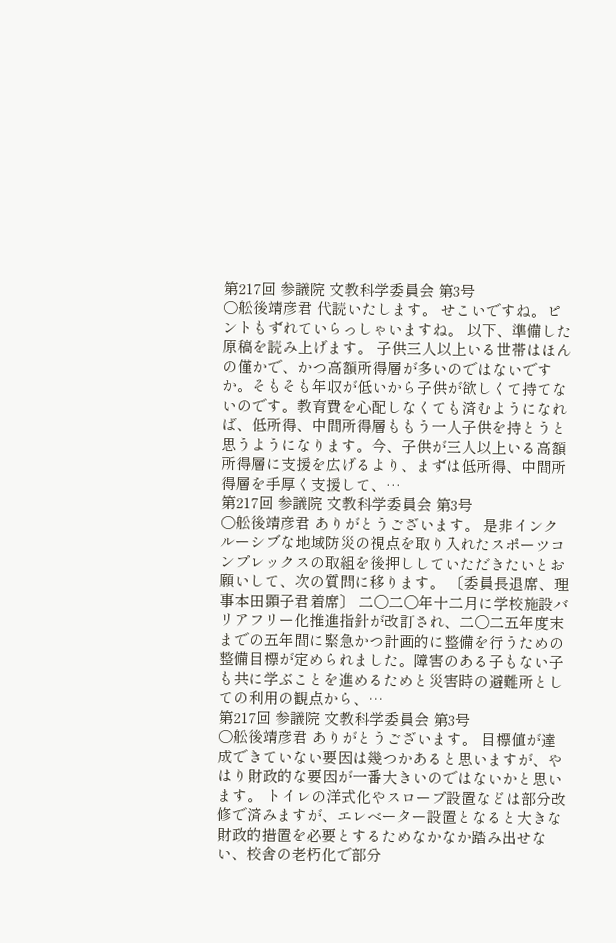第217回 参議院 文教科学委員会 第3号
○舩後靖彦君 代読いたします。 せこいですね。ピントもずれていらっしゃいますね。 以下、準備した原稿を読み上げます。 子供三人以上いる世帯はほんの僅かで、かつ高額所得層が多いのではないですか。そもそも年収が低いから子供が欲しくて持てないのです。教育費を心配しなくても済むようになれば、低所得、中間所得層ももう一人子供を持とうと思うようになります。今、子供が三人以上いる高額所得層に支援を広げるより、まずは低所得、中間所得層を手厚く支援して、…
第217回 参議院 文教科学委員会 第3号
○舩後靖彦君 ありがとうございます。 是非インクルーシブな地域防災の視点を取り入れたスポーツコンプレックスの取組を後押ししていただきたいとお願いして、次の質問に移ります。 〔委員長退席、理事本田顕子君着席〕 二〇二〇年十二月に学校施設バリアフリー化推進指針が改訂され、二〇二五年度末までの五年間に緊急かつ計画的に整備を行うための整備目標が定められました。障害のある子もない子も共に学ぶことを進めるためと災害時の避難所としての利用の観点から、…
第217回 参議院 文教科学委員会 第3号
○舩後靖彦君 ありがとうございます。 目標値が達成できていない要因は幾つかあると思いますが、やはり財政的な要因が一番大きいのではないかと思います。 トイレの洋式化やスロープ設置などは部分改修で済みますが、エレベーター設置となると大きな財政的措置を必要とするためなかなか踏み出せない、校舎の老朽化で部分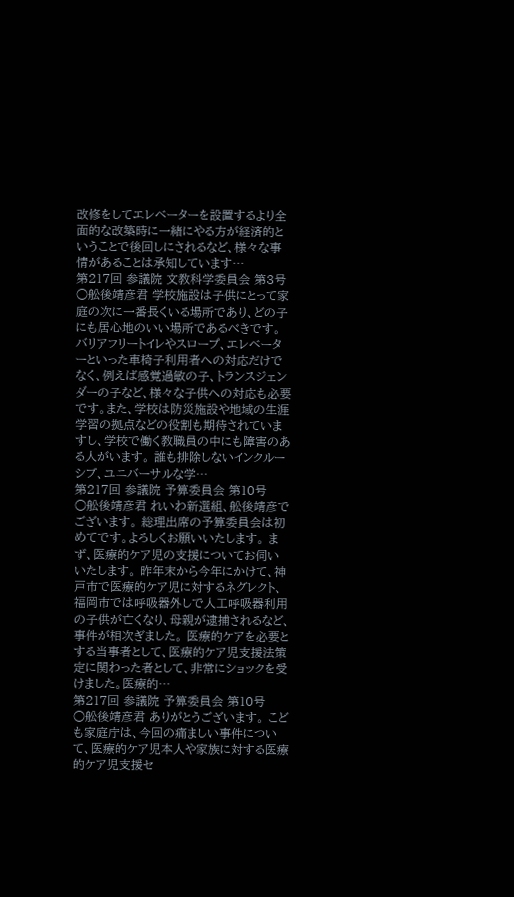改修をしてエレベーターを設置するより全面的な改築時に一緒にやる方が経済的ということで後回しにされるなど、様々な事情があることは承知しています…
第217回 参議院 文教科学委員会 第3号
○舩後靖彦君 学校施設は子供にとって家庭の次に一番長くいる場所であり、どの子にも居心地のいい場所であるべきです。バリアフリートイレやスロープ、エレベーターといった車椅子利用者への対応だけでなく、例えば感覚過敏の子、トランスジェンダーの子など、様々な子供への対応も必要です。また、学校は防災施設や地域の生涯学習の拠点などの役割も期待されていますし、学校で働く教職員の中にも障害のある人がいます。 誰も排除しないインクルーシブ、ユニバーサルな学…
第217回 参議院 予算委員会 第10号
○舩後靖彦君 れいわ新選組、舩後靖彦でございます。 総理出席の予算委員会は初めてです。よろしくお願いいたします。 まず、医療的ケア児の支援についてお伺いいたします。 昨年末から今年にかけて、神戸市で医療的ケア児に対するネグレクト、福岡市では呼吸器外しで人工呼吸器利用の子供が亡くなり、母親が逮捕されるなど、事件が相次ぎました。 医療的ケアを必要とする当事者として、医療的ケア児支援法策定に関わった者として、非常にショックを受けました。医療的…
第217回 参議院 予算委員会 第10号
○舩後靖彦君 ありがとうございます。 こども家庭庁は、今回の痛ましい事件について、医療的ケア児本人や家族に対する医療的ケア児支援セ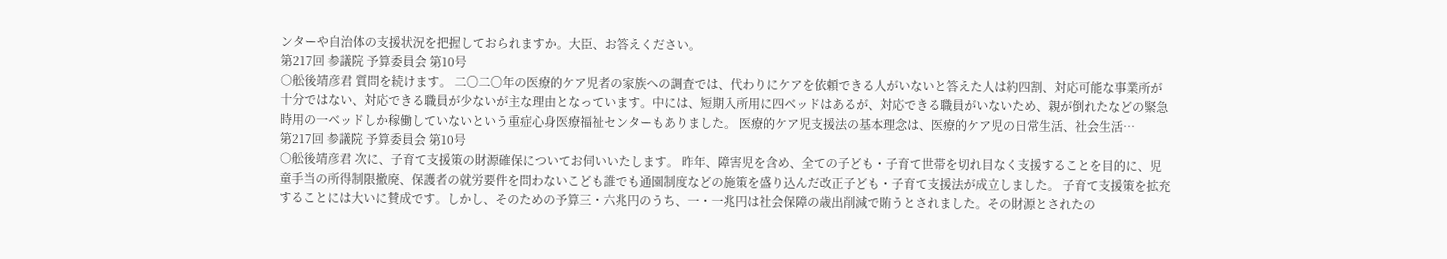ンターや自治体の支援状況を把握しておられますか。大臣、お答えください。
第217回 参議院 予算委員会 第10号
○舩後靖彦君 質問を続けます。 二〇二〇年の医療的ケア児者の家族への調査では、代わりにケアを依頼できる人がいないと答えた人は約四割、対応可能な事業所が十分ではない、対応できる職員が少ないが主な理由となっています。中には、短期入所用に四ベッドはあるが、対応できる職員がいないため、親が倒れたなどの緊急時用の一ベッドしか稼働していないという重症心身医療福祉センターもありました。 医療的ケア児支援法の基本理念は、医療的ケア児の日常生活、社会生活…
第217回 参議院 予算委員会 第10号
○舩後靖彦君 次に、子育て支援策の財源確保についてお伺いいたします。 昨年、障害児を含め、全ての子ども・子育て世帯を切れ目なく支援することを目的に、児童手当の所得制限撤廃、保護者の就労要件を問わないこども誰でも通園制度などの施策を盛り込んだ改正子ども・子育て支援法が成立しました。 子育て支援策を拡充することには大いに賛成です。しかし、そのための予算三・六兆円のうち、一・一兆円は社会保障の歳出削減で賄うとされました。その財源とされたの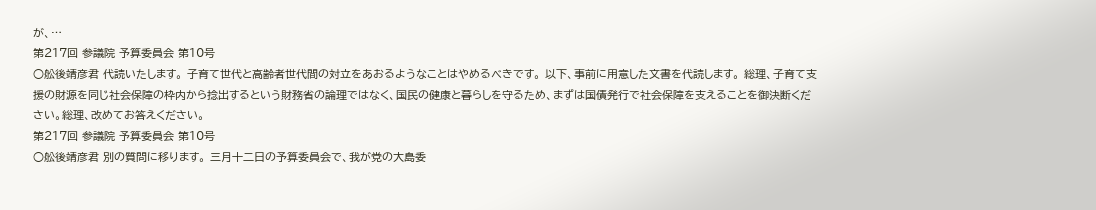が、…
第217回 参議院 予算委員会 第10号
○舩後靖彦君 代読いたします。 子育て世代と高齢者世代間の対立をあおるようなことはやめるべきです。 以下、事前に用意した文書を代読します。 総理、子育て支援の財源を同じ社会保障の枠内から捻出するという財務省の論理ではなく、国民の健康と暮らしを守るため、まずは国債発行で社会保障を支えることを御決断ください。総理、改めてお答えください。
第217回 参議院 予算委員会 第10号
○舩後靖彦君 別の質問に移ります。 三月十二日の予算委員会で、我が党の大島委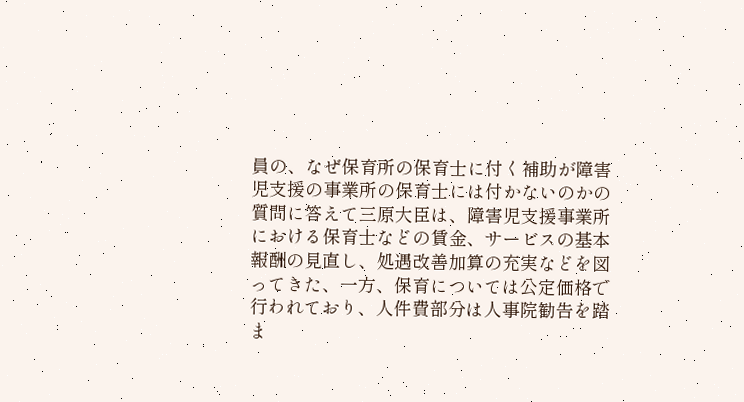員の、なぜ保育所の保育士に付く補助が障害児支援の事業所の保育士には付かないのかの質問に答えて三原大臣は、障害児支援事業所における保育士などの賃金、サービスの基本報酬の見直し、処遇改善加算の充実などを図ってきた、一方、保育については公定価格で行われており、人件費部分は人事院勧告を踏ま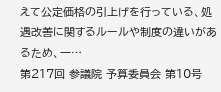えて公定価格の引上げを行っている、処遇改善に関するルールや制度の違いがあるため、一…
第217回 参議院 予算委員会 第10号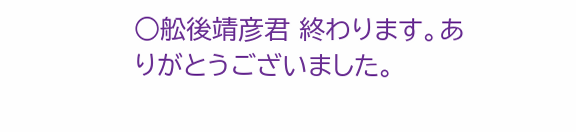○舩後靖彦君 終わります。ありがとうございました。